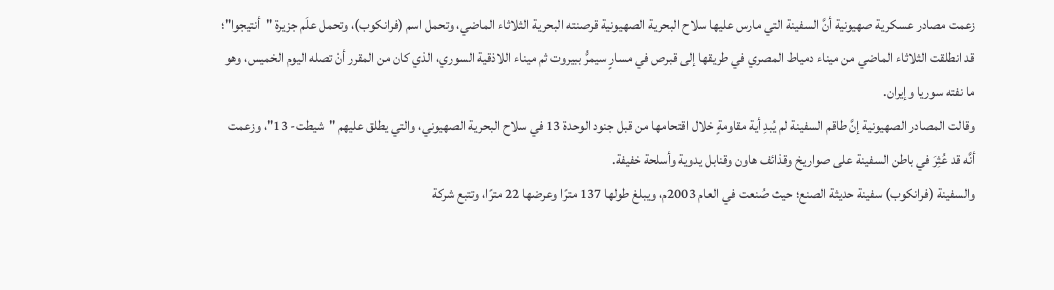زعمت مصادر عسكرية صهيونية أنَّ السفينة التي مارس عليها سلاح البحرية الصهيونية قرصنته البحرية الثلاثاء الماضي، وتحمل اسم (فرانكوب)، وتحمل علَم جزيرة "أنتيجوا"؛ قد انطلقت الثلاثاء الماضي من ميناء دمياط المصري في طريقها إلى قبرص في مسارٍ سيمرُّ ببيروت ثم ميناء اللاذقية السوري، الذي كان من المقرر أنْ تصله اليوم الخميس، وهو ما نفته سوريا وإيران.
وقالت المصادر الصهيونية إنَّ طاقم السفينة لم يُبدِ أية مقاومةٍ خلال اقتحامها من قبل جنود الوحدة 13 في سلاح البحرية الصهيوني، والتي يطلق عليهم "شيطت- 13"، وزعمت أنَّه قد عُثِرَ في باطن السفينة على صواريخ وقذائف هاون وقنابل يدوية وأسلحة خفيفة.
والسفينة (فرانكوب) سفينة حديثة الصنع؛ حيث صُنعت في العام 2003م، ويبلغ طولها 137 مترًا وعرضها 22 مترًا، وتتبع شركة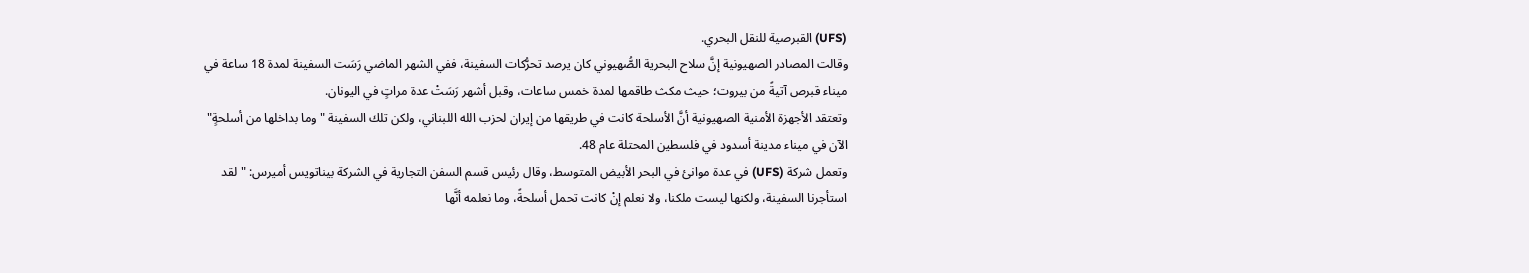(UFS) القبرصية للنقل البحري.
وقالت المصادر الصهيونية إنَّ سلاح البحرية الصُّهيوني كان يرصد تحرُّكات السفينة، ففي الشهر الماضي رَسَت السفينة لمدة 18 ساعة في ميناء قبرص آتيةً من بيروت؛ حيث مكث طاقمها لمدة خمس ساعات، وقبل أشهر رَسَتْ عدة مراتٍ في اليونان.
وتعتقد الأجهزة الأمنية الصهيونية أنَّ الأسلحة كانت في طريقها من إيران لحزب الله اللبناني، ولكن تلك السفينة "وما بداخلها من أسلحةٍ" الآن في ميناء مدينة أسدود في فلسطين المحتلة عام 48.
وتعمل شركة (UFS) في عدة موانئ في البحر الأبيض المتوسط، وقال رئيس قسم السفن التجارية في الشركة بيناتويس أميرس: "لقد استأجرنا السفينة، ولكنها ليست ملكنا، ولا نعلم إنْ كانت تحمل أسلحةً، وما نعلمه أنَّها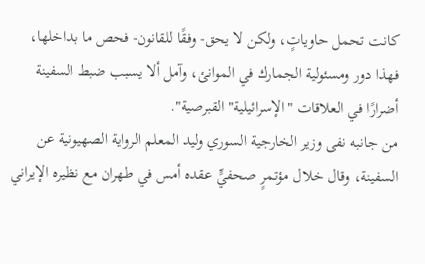كانت تحمل حاوياتٍ، ولكن لا يحق- وفقًا للقانون- فحص ما بداخلها، فهذا دور ومسئولية الجمارك في الموانئ، وآمل ألا يسبب ضبط السفينة أضرارًا في العلاقات "الإسرائيلية" القبرصية".
من جانبه نفى وزير الخارجية السوري وليد المعلم الرواية الصهيونية عن السفينة، وقال خلال مؤتمرٍ صحفيٍّ عقده أمس في طهران مع نظيره الإيراني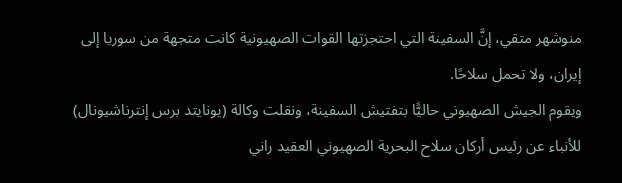منوشهر متقي، إنَّ السفينة التي احتجزتها القوات الصهيونية كانت متجهة من سوريا إلى إيران، ولا تحمل سلاحًا.
ويقوم الجيش الصهيوني حاليًّا بتفتيش السفينة، ونقلت وكالة (يونايتد برس إنترناشيونال) للأنباء عن رئيس أركان سلاح البحرية الصهيوني العقيد راني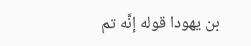بن يهودا قوله إنَّه تم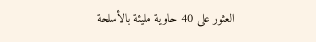العثور على 40 حاوية مليئة بالأسلحة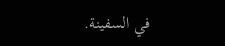في السفينة.